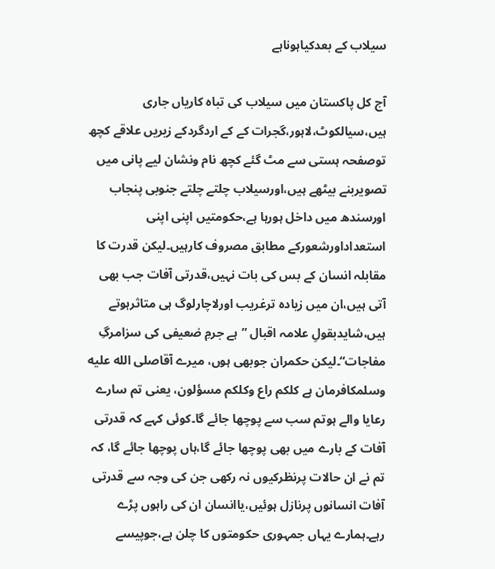سیلاب کے بعدکیاہوناہے

آج کل پاکستان میں سیلاب کی تباہ کاریاں جاری ہیں،سیالکوٹ،لاہور،گجرات کے کے اردگردکے زیریں علاقے کچھ توصفحہ ہستی سے مٹ گئے کچھ نام ونشان لیے پانی میں تصویربنے بیٹھے ہیں،اورسیلاب چلتے چلتے جنوبی پنجاب اورسندھ میں داخل ہورہا ہے،حکومتیں اپنی اپنی استعداداورشعورکے مطابق مصروف کارہیں۔لیکن قدرت کا مقابلہ انسان کے بس کی بات نہیں،قدرتی آفات جب بھی آتی ہیں،ان میں زیادہ ترغریب اورلاچارلوگ ہی متاثرہوتے ہیں،شایدبقولِ علامہ اقبال ”ہے جرمِ ضعیفی کی سزامرگِ مفاجات“۔لیکن حکمران جوبھی ہوں، میرے آقاصلى الله عليه وسلمکافرمان ہے کلکم راع وکلکم مسؤلون، یعنی تم سارے رعایا والے ہوتم سب سے پوچھا جائے گا۔کوئی کہے کہ قدرتی آفات کے بارے میں بھی پوچھا جائے گا،ہاں پوچھا جائے گا، کہ تم نے ان حالات پرنظرکیوں نہ رکھی جن کی وجہ سے قدرتی آفات انسانوں پرنازل ہوئیں،یاانسان ان کی راہوں پڑے رہے۔ہمارے یہاں جمہوری حکومتوں کا چلن ہے،جوپیسے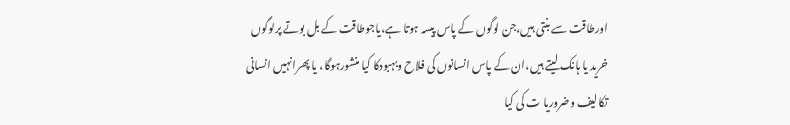اورطاقت سے بنتی ہیں،جن لوگوں کے پاس پیسہ ہوتا ہے،یاجوطاقت کے بل بوتے پرلوگوں خرید یا ہانک لیتے ہیں،ان کے پاس انسانوں کی فلاح وبہبودکا کیا منشورہوگا، یا پھرانہیں انسانی تکالیف وضروریا ت کی کیا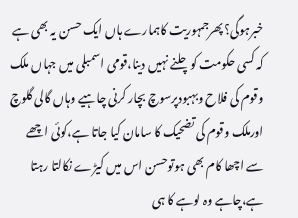خبرہوگی؟پھرجمہوریت کاہمارے ہاں ایک حسن یہ بھی ہے کہ کسی حکومت کوچلنے نہیں دینا،قومی اسمبلی میں جہاں ملک وقوم کی فلاح وبہبودپرسوچ بچار کرنی چاہیے وہاں گالی گلوچ اورملک وقوم کی تضحیک کا سامان کیا جاتا ہے،کوئی اچھے سے اچھا کام بھی ہوتوحسن اس میں کیڑے نکالتا رہتا ہے،چاہے وہ لوہے کا ہی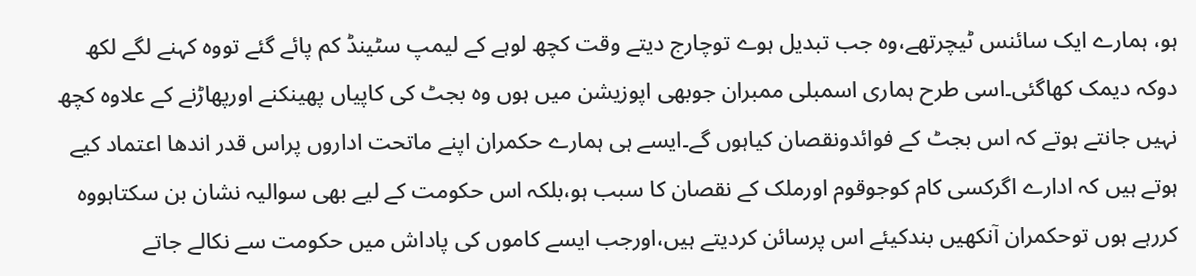ہو، ہمارے ایک سائنس ٹیچرتھے،وہ جب تبدیل ہوے توچارج دیتے وقت کچھ لوہے کے لیمپ سٹینڈ کم پائے گئے تووہ کہنے لگے لکھ دوکہ دیمک کھاگئی۔اسی طرح ہماری اسمبلی ممبران جوبھی اپوزیشن میں ہوں وہ بجٹ کی کاپیاں پھینکنے اورپھاڑنے کے علاوہ کچھ نہیں جانتے ہوتے کہ اس بجٹ کے فوائدونقصان کیاہوں گے۔ایسے ہی ہمارے حکمران اپنے ماتحت اداروں پراس قدر اندھا اعتماد کیے ہوتے ہیں کہ ادارے اگرکسی کام کوجوقوم اورملک کے نقصان کا سبب ہو،بلکہ اس حکومت کے لیے بھی سوالیہ نشان بن سکتاہووہ کررہے ہوں توحکمران آنکھیں بندکیئے اس پرسائن کردیتے ہیں،اورجب ایسے کاموں کی پاداش میں حکومت سے نکالے جاتے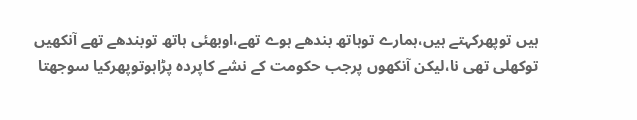ہیں توپھرکہتے ہیں،ہمارے توہاتھ بندھے ہوے تھے،اوبھئی ہاتھ توبندھے تھے آنکھیں توکھلی تھی نا،لیکن آنکھوں پرجب حکومت کے نشے کاپردہ پڑاہوتوپھرکیا سوجھتا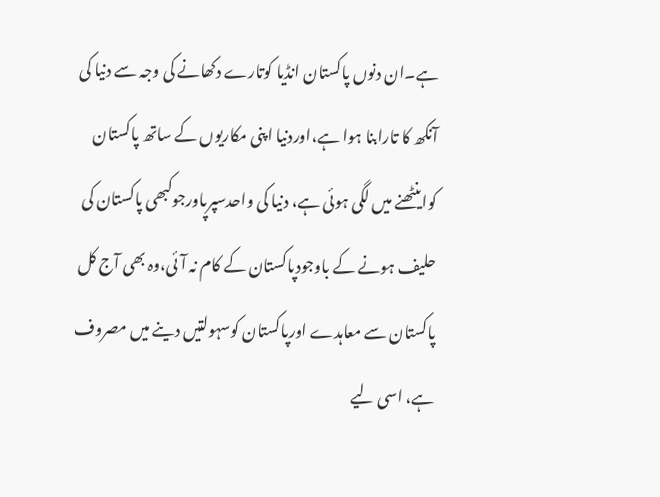ہے۔ان دنوں پاکستان انڈیا کوتارے دکھانے کی وجہ سے دنیا کی آنکھ کا تارابنا ہوا ہے،اوردنیا اپنی مکاریوں کے ساتھ پاکستان کواینٹھنے میں لگی ہوئی ہے، دنیا کی واحدسپرپاورجوکبھی پاکستان کی حلیف ہونے کے باوجودپاکستان کے کام نہ آئی،وہ بھی آج کل پاکستان سے معاہدے اورپاکستان کوسہولتیں دینے میں مصروف ہے، اسی لیے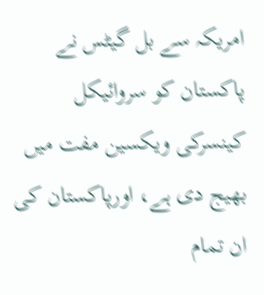امریکہ سے بل گیٹس نے پاکستان کو سروائیکل کینسرکی ویکسین مفت میں بھیج دی ہے، اورپاکستان کی ان تمام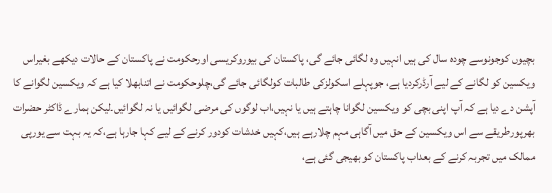بچیوں کوجونوسے چودہ سال کی ہیں انہیں وہ لگائی جائے گی، پاکستان کی بیوروکریسی اورحکومت نے پاکستان کے حالات دیکھے بغیراس ویکسین کو لگانے کے لیے آرڈرکردیا ہے، جوپہلے اسکولزکی طالبات کولگائی جائے گی،چلوحکومت نے اتنابھلا کیا ہے کہ ویکسین لگوانے کا آپشن دے دیا ہے کہ آپ اپنی بچی کو ویکسین لگوانا چاہتے ہیں یا نہیں،اب لوگوں کی مرضی لگوائیں یا نہ لگوائیں۔لیکن ہمارے ڈاکٹر حضرات بھرپورطریقے سے اس ویکسین کے حق میں آگاہی مہم چلارہے ہیں،کہیں خدشات کودور کرنے کے لیے کہا جارہا ہے،کہ یہ بہت سے یورپی ممالک میں تجربہ کرنے کے بعداب پاکستان کو بھیجی گئی ہے،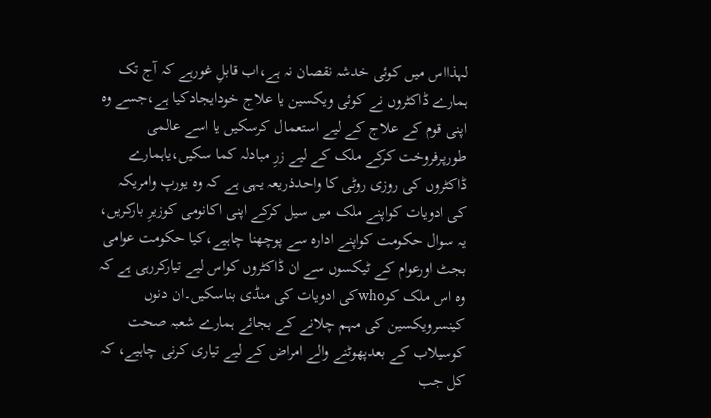لہذااس میں کوئی خدشہ نقصان نہ ہے،اب قابلِ غورہے کہ آج تک ہمارے ڈاکٹروں نے کوئی ویکسین یا علاج خودایجادکیا ہے،جسے وہ اپنی قوم کے علاج کے لیے استعمال کرسکیں یا اسے عالمی طورپرفروخت کرکے ملک کے لیے زرِ مبادلہ کما سکیں،یاہمارے ڈاکٹروں کی روزی روٹی کا واحدذریعہ یہی ہے کہ وہ یورپ وامریکہ کی ادویات کواپنے ملک میں سیل کرکے اپنی اکانومی کوزیرِ بارکریں، یہ سوال حکومت کواپنے ادارہ سے پوچھنا چاہیے،کیا حکومت عوامی بجٹ اورعوام کے ٹیکسوں سے ان ڈاکٹروں کواس لیے تیارکررہی ہے کہ وہ اس ملک کوwhoکی ادویات کی منڈی بناسکیں۔ان دنوں کینسرویکسین کی مہم چلانے کے بجائے ہمارے شعبہ صحت کوسیلاب کے بعدپھوٹنے والے امراض کے لیے تیاری کرنی چاہیے، کہ کل جب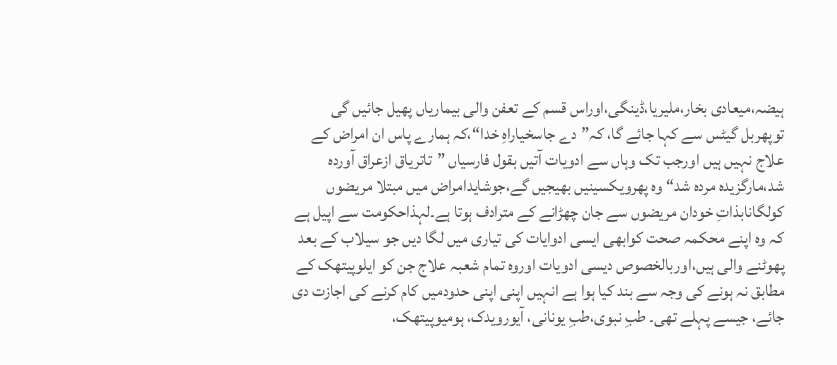ہیضہ،میعادی بخار،ملیریا،ڈینگی،اوراس قسم کے تعفن والی بیماریاں پھیل جائیں گی توپھربل گیٹس سے کہا جائے گا، کہ”دے جاسخیاراہِ خدا“،کہ ہمارے پاس ان امراض کے علاج نہیں ہیں اورجب تک وہاں سے ادویات آتیں بقول فارسیاں ”تاتریاق ازعراق آوردہ شد،مارگزیدہ مردہ شد“وہ پھرویکسینیں بھیجیں گے،جوشایدامراض میں مبتلا مریضوں کولگانابذاتِ خودان مریضوں سے جان چھڑانے کے مترادف ہوتا ہے۔لہذاحکومت سے اپیل ہے کہ وہ اپنے محکمہ صحت کوابھی ایسی ادوایات کی تیاری میں لگا دیں جو سیلاب کے بعد پھوٹنے والی ہیں،اوربالخصوص دیسی ادویات اوروہ تمام شعبہ علاج جن کو ایلوپیتھک کے مطابق نہ ہونے کی وجہ سے بند کیا ہوا ہے انہیں اپنی اپنی حدودمیں کام کرنے کی اجازت دی جائے، جیسے پہلے تھی۔ طبِ نبوی،طبِ یونانی، آیورویدک، ہومیوپیتھک،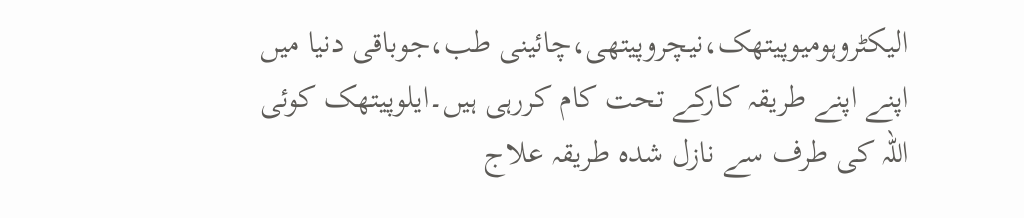الیکٹروہومیوپیتھک،نیچروپیتھی،چائینی طب،جوباقی دنیا میں اپنے اپنے طریقہ کارکے تحت کام کررہی ہیں۔ایلوپیتھک کوئی اللہ کی طرف سے نازل شدہ طریقہ علاج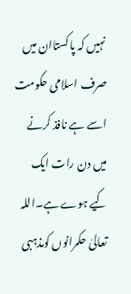نہیں کہ پاکستاان میں صرف اسلامی حکومت اسے ہے نافذ کرنے میں دن رات ایک کیے ہوے ہے۔اللہ تعالیٰ حکمرانوں کومذہبی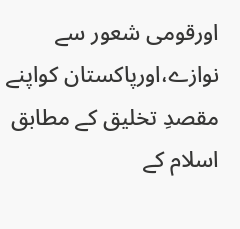اورقومی شعور سے نوازے،اورپاکستان کواپنے مقصدِ تخلیق کے مطابق اسلام کے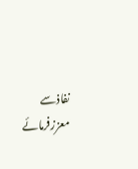نفاذسے معززفرمائے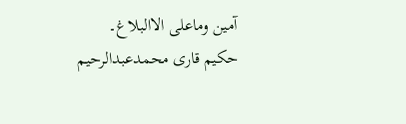آمین وماعلی الاالبلاغ۔
حکیم قاری محمدعبدالرحیم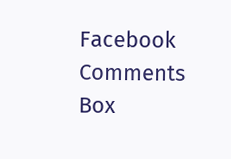Facebook Comments Box